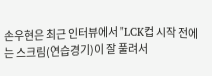손우현은 최근 인터뷰에서 "LCK컵 시작 전에는 스크림(연습경기)이 잘 풀려서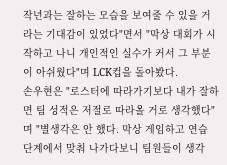작년과는 잘하는 모습을 보여줄 수 있을 거라는 기대감이 있었다"면서 "막상 대회가 시작하고 나니 개인적인 실수가 커서 그 부분이 아쉬웠다"며 LCK컵을 돌아봤다.
손우현은 "로스터에 따라가기보다 내가 잘하면 팀 성적은 저절로 따라올 거로 생각했다"며 "별생각은 안 했다. 막상 게임하고 연습 단계에서 맞춰 나가다보니 팀원들이 생각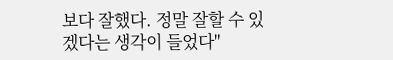보다 잘했다. 정말 잘할 수 있겠다는 생각이 들었다"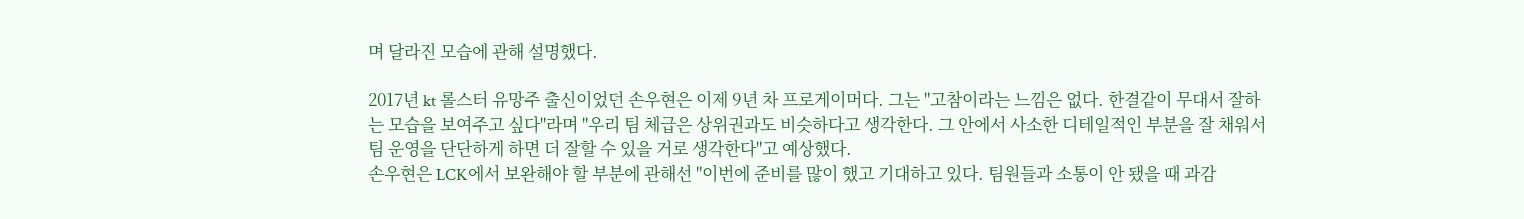며 달라진 모습에 관해 설명했다.

2017년 kt 롤스터 유망주 출신이었던 손우현은 이제 9년 차 프로게이머다. 그는 "고참이라는 느낌은 없다. 한결같이 무대서 잘하는 모습을 보여주고 싶다"라며 "우리 팀 체급은 상위권과도 비슷하다고 생각한다. 그 안에서 사소한 디테일적인 부분을 잘 채워서 팀 운영을 단단하게 하면 더 잘할 수 있을 거로 생각한다"고 예상했다.
손우현은 LCK에서 보완해야 할 부분에 관해선 "이번에 준비를 많이 했고 기대하고 있다. 팀원들과 소통이 안 됐을 때 과감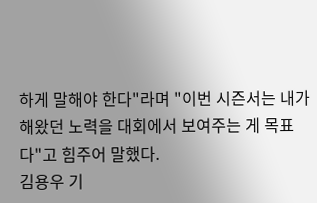하게 말해야 한다"라며 "이번 시즌서는 내가 해왔던 노력을 대회에서 보여주는 게 목표다"고 힘주어 말했다.
김용우 기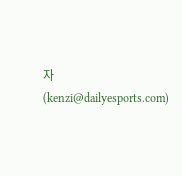자 (kenzi@dailyesports.com)